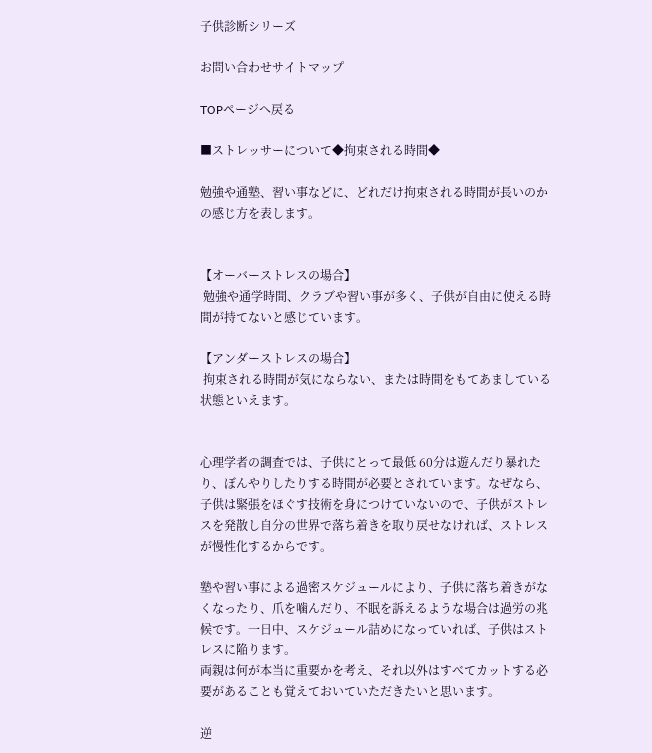子供診断シリーズ

お問い合わせサイトマップ

TOPページへ戻る

■ストレッサーについて◆拘束される時間◆

勉強や通塾、習い事などに、どれだけ拘束される時間が長いのかの感じ方を表します。


【オーバーストレスの場合】
 勉強や通学時間、クラブや習い事が多く、子供が自由に使える時間が持てないと感じています。

【アンダーストレスの場合】
 拘束される時間が気にならない、または時間をもてあましている状態といえます。


心理学者の調査では、子供にとって最低 60分は遊んだり暴れたり、ぼんやりしたりする時間が必要とされています。なぜなら、子供は緊張をほぐす技術を身につけていないので、子供がストレスを発散し自分の世界で落ち着きを取り戻せなければ、ストレスが慢性化するからです。

塾や習い事による過密スケジュールにより、子供に落ち着きがなくなったり、爪を噛んだり、不眠を訴えるような場合は過労の兆候です。一日中、スケジュール詰めになっていれば、子供はストレスに陥ります。
両親は何が本当に重要かを考え、それ以外はすべてカットする必要があることも覚えておいていただきたいと思います。

逆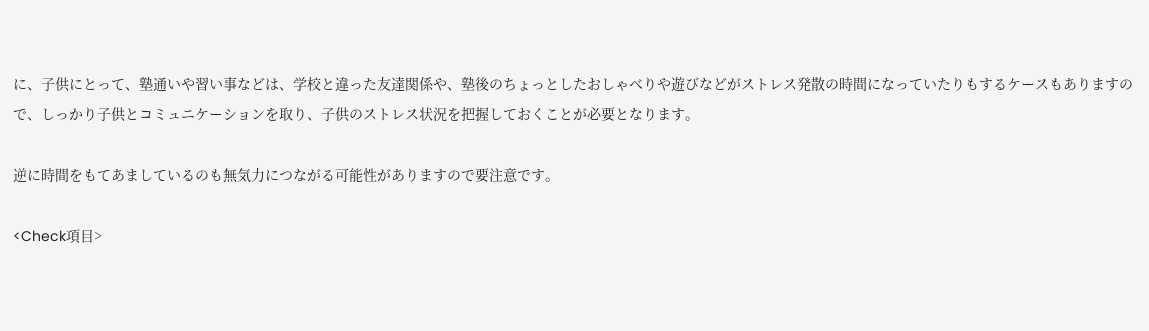に、子供にとって、塾通いや習い事などは、学校と違った友達関係や、塾後のちょっとしたおしゃべりや遊びなどがストレス発散の時間になっていたりもするケースもありますので、しっかり子供とコミュニケーションを取り、子供のストレス状況を把握しておくことが必要となります。

逆に時間をもてあましているのも無気力につながる可能性がありますので要注意です。

<Check項目>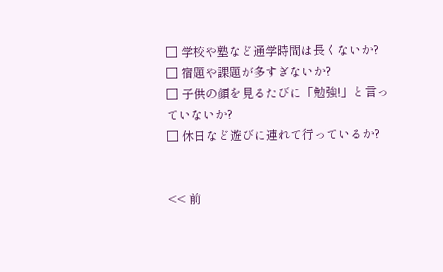□ 学校や塾など通学時間は長くないか?
□ 宿題や課題が多すぎないか?
□ 子供の顔を見るたびに「勉強!」と言っていないか?
□ 休日など遊びに連れて行っているか?


<< 前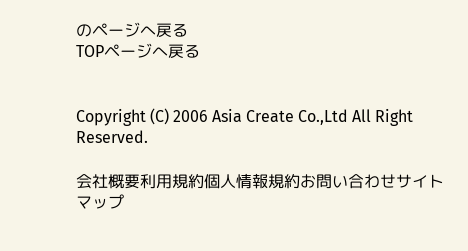のページへ戻る
TOPページへ戻る


Copyright (C) 2006 Asia Create Co.,Ltd All Right Reserved.

会社概要利用規約個人情報規約お問い合わせサイトマップ